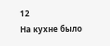12
На кухне было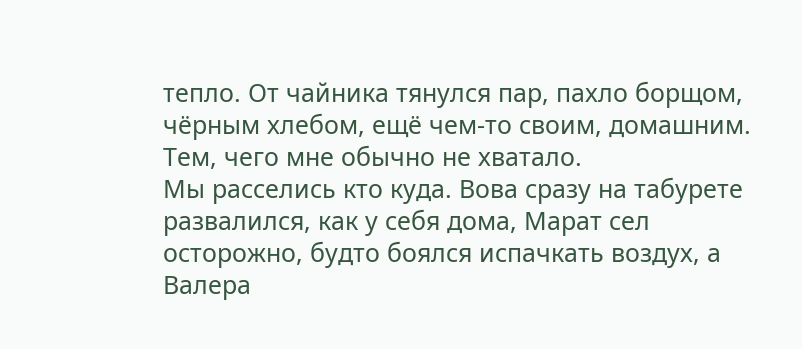тепло. От чайника тянулся пар, пахло борщом, чёрным хлебом, ещё чем-то своим, домашним. Тем, чего мне обычно не хватало.
Мы расселись кто куда. Вова сразу на табурете развалился, как у себя дома, Марат сел осторожно, будто боялся испачкать воздух, а Валера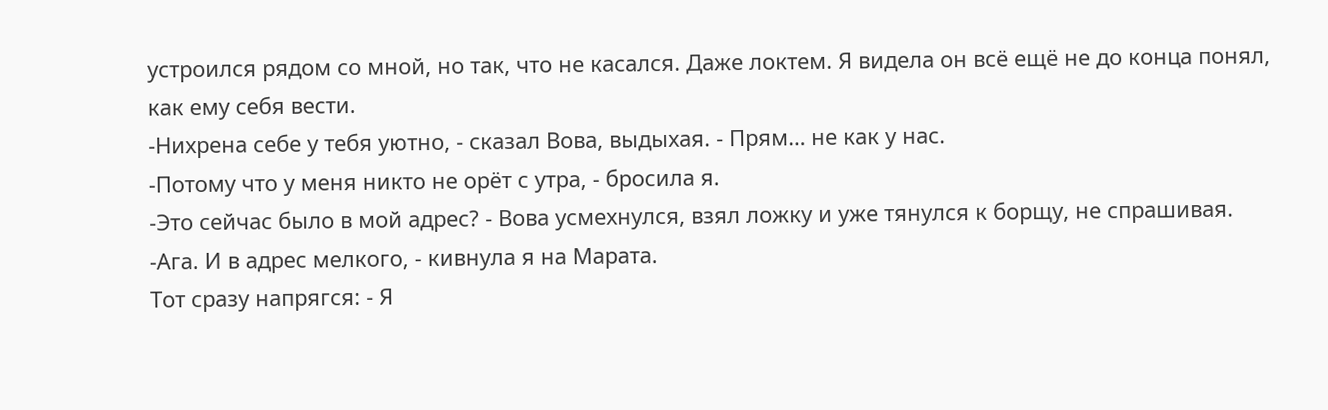устроился рядом со мной, но так, что не касался. Даже локтем. Я видела он всё ещё не до конца понял, как ему себя вести.
-Нихрена себе у тебя уютно, - сказал Вова, выдыхая. - Прям… не как у нас.
-Потому что у меня никто не орёт с утра, - бросила я.
-Это сейчас было в мой адрес? - Вова усмехнулся, взял ложку и уже тянулся к борщу, не спрашивая.
-Ага. И в адрес мелкого, - кивнула я на Марата.
Тот сразу напрягся: - Я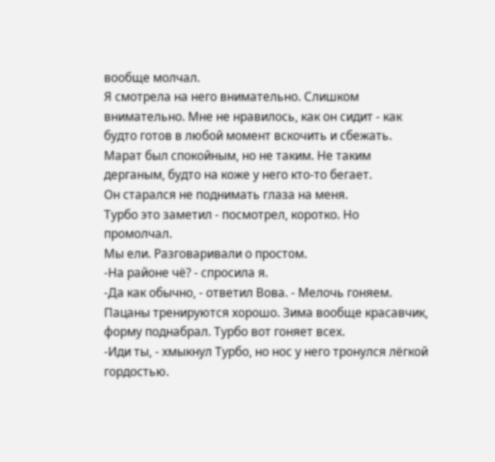вообще молчал.
Я смотрела на него внимательно. Слишком внимательно. Мне не нравилось, как он сидит - как будто готов в любой момент вскочить и сбежать. Марат был спокойным, но не таким. Не таким дерганым, будто на коже у него кто-то бегает.
Он старался не поднимать глаза на меня.
Турбо это заметил - посмотрел, коротко. Но промолчал.
Мы ели. Разговаривали о простом.
-На районе чё? - спросила я.
-Да как обычно, - ответил Вова. - Мелочь гоняем. Пацаны тренируются хорошо. Зима вообще красавчик, форму поднабрал. Турбо вот гоняет всех.
-Иди ты, - хмыкнул Турбо, но нос у него тронулся лёгкой гордостью.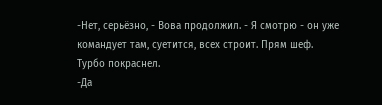-Нет, серьёзно, - Вова продолжил. - Я смотрю - он уже командует там, суетится, всех строит. Прям шеф.
Турбо покраснел.
-Да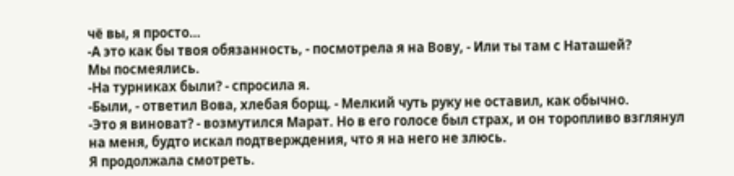чё вы, я просто…
-А это как бы твоя обязанность, - посмотрела я на Вову, - Или ты там с Наташей?
Мы посмеялись.
-На турниках были? - спросила я.
-Были, - ответил Вова, хлебая борщ. - Мелкий чуть руку не оставил, как обычно.
-Это я виноват? - возмутился Марат. Но в его голосе был страх, и он торопливо взглянул на меня, будто искал подтверждения, что я на него не злюсь.
Я продолжала смотреть.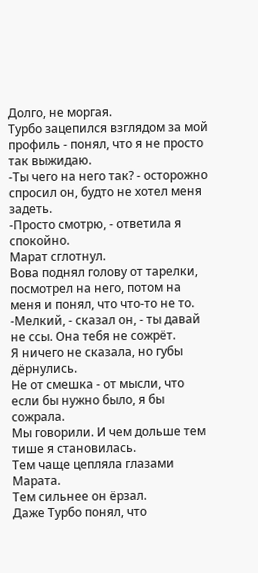Долго, не моргая.
Турбо зацепился взглядом за мой профиль - понял, что я не просто так выжидаю.
-Ты чего на него так? - осторожно спросил он, будто не хотел меня задеть.
-Просто смотрю, - ответила я спокойно.
Марат сглотнул.
Вова поднял голову от тарелки, посмотрел на него, потом на меня и понял, что что-то не то.
-Мелкий, - сказал он, - ты давай не ссы. Она тебя не сожрёт.
Я ничего не сказала, но губы дёрнулись.
Не от смешка - от мысли, что если бы нужно было, я бы сожрала.
Мы говорили. И чем дольше тем тише я становилась.
Тем чаще цепляла глазами Марата.
Тем сильнее он ёрзал.
Даже Турбо понял, что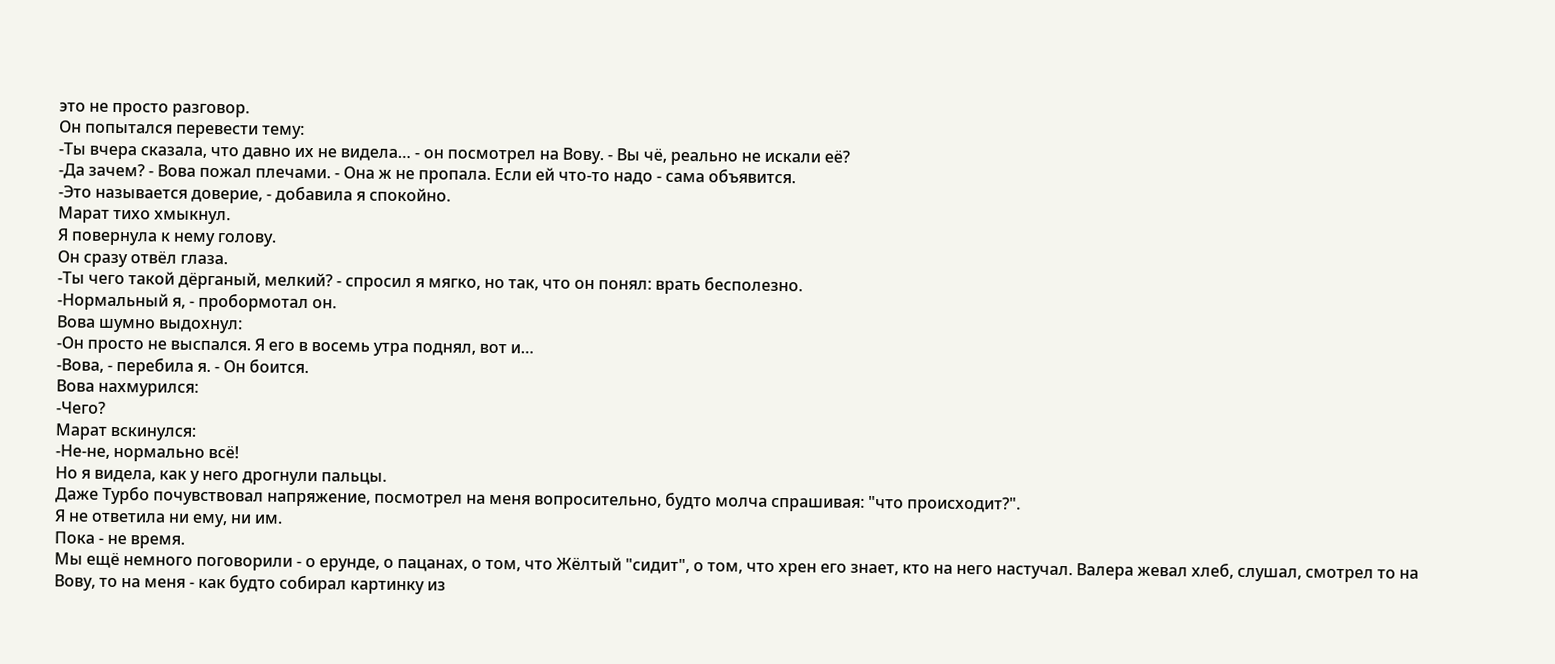это не просто разговор.
Он попытался перевести тему:
-Ты вчера сказала, что давно их не видела… - он посмотрел на Вову. - Вы чё, реально не искали её?
-Да зачем? - Вова пожал плечами. - Она ж не пропала. Если ей что-то надо - сама объявится.
-Это называется доверие, - добавила я спокойно.
Марат тихо хмыкнул.
Я повернула к нему голову.
Он сразу отвёл глаза.
-Ты чего такой дёрганый, мелкий? - спросил я мягко, но так, что он понял: врать бесполезно.
-Нормальный я, - пробормотал он.
Вова шумно выдохнул:
-Он просто не выспался. Я его в восемь утра поднял, вот и…
-Вова, - перебила я. - Он боится.
Вова нахмурился:
-Чего?
Марат вскинулся:
-Не-не, нормально всё!
Но я видела, как у него дрогнули пальцы.
Даже Турбо почувствовал напряжение, посмотрел на меня вопросительно, будто молча спрашивая: "что происходит?".
Я не ответила ни ему, ни им.
Пока - не время.
Мы ещё немного поговорили - о ерунде, о пацанах, о том, что Жёлтый "сидит", о том, что хрен его знает, кто на него настучал. Валера жевал хлеб, слушал, смотрел то на Вову, то на меня - как будто собирал картинку из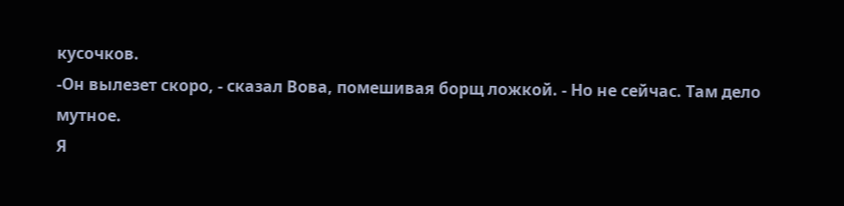кусочков.
-Он вылезет скоро, - сказал Вова, помешивая борщ ложкой. - Но не сейчас. Там дело мутное.
Я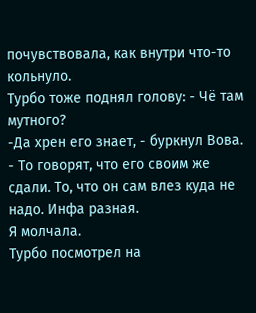почувствовала, как внутри что-то кольнуло.
Турбо тоже поднял голову: - Чё там мутного?
-Да хрен его знает, - буркнул Вова. - То говорят, что его своим же сдали. То, что он сам влез куда не надо. Инфа разная.
Я молчала.
Турбо посмотрел на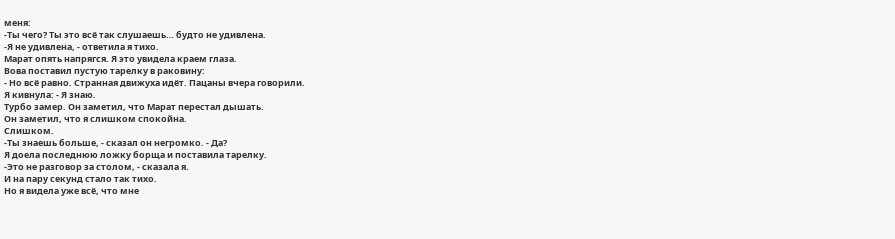меня:
-Ты чего? Ты это всё так слушаешь… будто не удивлена.
-Я не удивлена, - ответила я тихо.
Марат опять напрягся. Я это увидела краем глаза.
Вова поставил пустую тарелку в раковину:
- Но всё равно. Странная движуха идёт. Пацаны вчера говорили.
Я кивнула: - Я знаю.
Турбо замер. Он заметил, что Марат перестал дышать.
Он заметил, что я слишком спокойна.
Слишком.
-Ты знаешь больше, - сказал он негромко. - Да?
Я доела последнюю ложку борща и поставила тарелку.
-Это не разговор за столом, - сказала я.
И на пару секунд стало так тихо.
Но я видела уже всё, что мне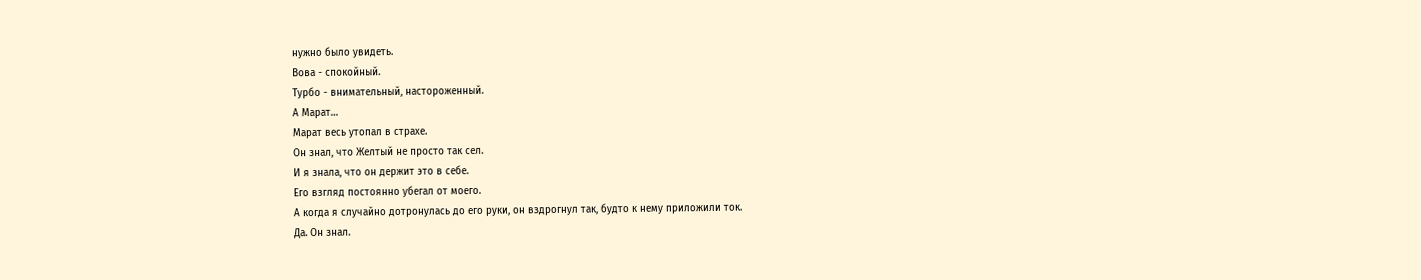нужно было увидеть.
Вова - спокойный.
Турбо - внимательный, настороженный.
А Марат…
Марат весь утопал в страхе.
Он знал, что Желтый не просто так сел.
И я знала, что он держит это в себе.
Его взгляд постоянно убегал от моего.
А когда я случайно дотронулась до его руки, он вздрогнул так, будто к нему приложили ток.
Да. Он знал.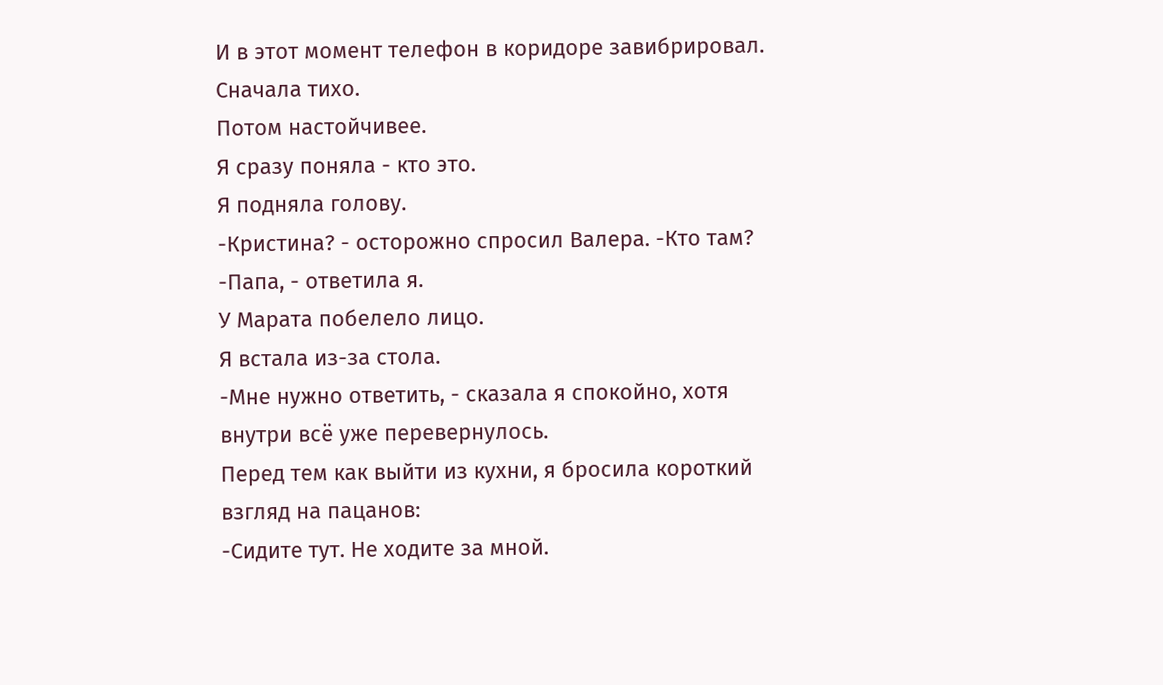И в этот момент телефон в коридоре завибрировал.
Сначала тихо.
Потом настойчивее.
Я сразу поняла - кто это.
Я подняла голову.
-Кристина? - осторожно спросил Валера. -Кто там?
-Папа, - ответила я.
У Марата побелело лицо.
Я встала из-за стола.
-Мне нужно ответить, - сказала я спокойно, хотя внутри всё уже перевернулось.
Перед тем как выйти из кухни, я бросила короткий взгляд на пацанов:
-Сидите тут. Не ходите за мной.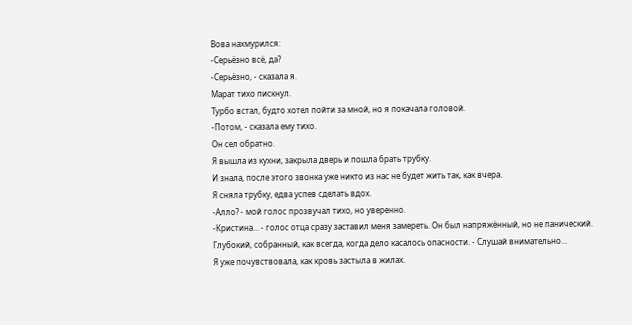Вова нахмурился:
-Серьёзно всё, да?
-Серьёзно, - сказала я.
Марат тихо пискнул.
Турбо встал, будто хотел пойти за мной, но я покачала головой.
-Потом, - сказала ему тихо.
Он сел обратно.
Я вышла из кухни, закрыла дверь и пошла брать трубку.
И знала, после этого звонка уже никто из нас не будет жить так, как вчера.
Я сняла трубку, едва успев сделать вдох.
-Алло? - мой голос прозвучал тихо, но уверенно.
-Кристина… - голос отца сразу заставил меня замереть. Он был напряжённый, но не панический. Глубокий, собранный, как всегда, когда дело касалось опасности. - Слушай внимательно…
Я уже почувствовала, как кровь застыла в жилах.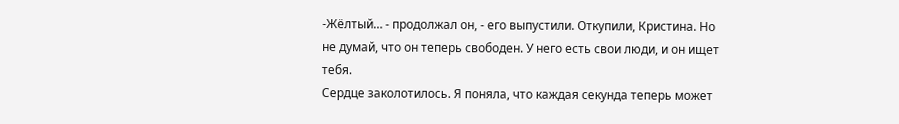-Жёлтый… - продолжал он, - его выпустили. Откупили, Кристина. Но не думай, что он теперь свободен. У него есть свои люди, и он ищет тебя.
Сердце заколотилось. Я поняла, что каждая секунда теперь может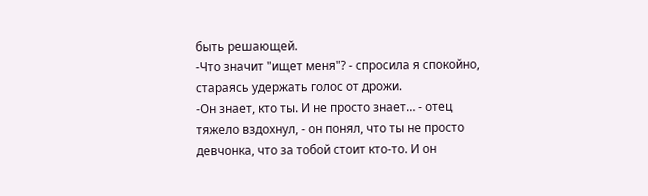быть решающей.
-Что значит "ищет меня"? - спросила я спокойно, стараясь удержать голос от дрожи.
-Он знает, кто ты. И не просто знает… - отец тяжело вздохнул, - он понял, что ты не просто девчонка, что за тобой стоит кто-то. И он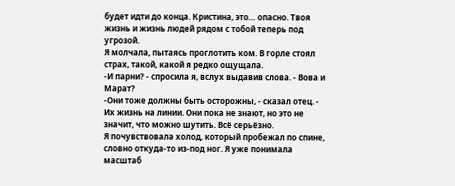будет идти до конца. Кристина, это… опасно. Твоя жизнь и жизнь людей рядом с тобой теперь под угрозой.
Я молчала, пытаясь проглотить ком. В горле стоял страх, такой, какой я редко ощущала.
-И парни? - спросила я, вслух выдавив слова. - Вова и Марат?
-Они тоже должны быть осторожны, - сказал отец. - Их жизнь на линии. Они пока не знают, но это не значит, что можно шутить. Всё серьёзно.
Я почувствовала холод, который пробежал по спине, словно откуда-то из-под ног. Я уже понимала масштаб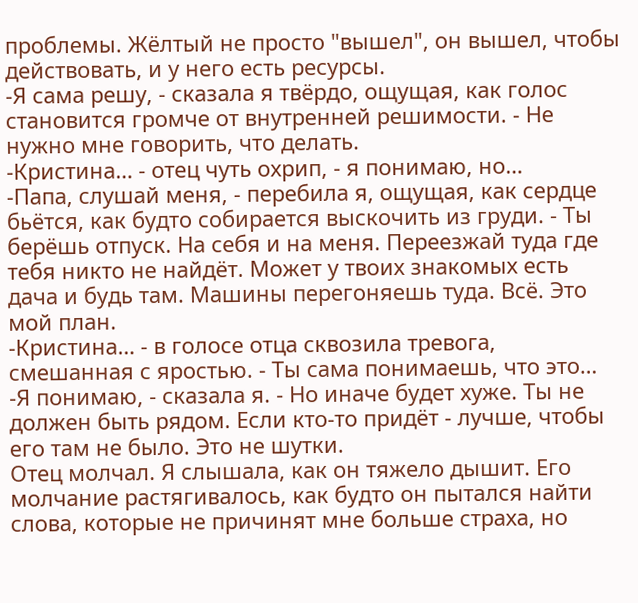проблемы. Жёлтый не просто "вышел", он вышел, чтобы действовать, и у него есть ресурсы.
-Я сама решу, - сказала я твёрдо, ощущая, как голос становится громче от внутренней решимости. - Не нужно мне говорить, что делать.
-Кристина… - отец чуть охрип, - я понимаю, но…
-Папа, слушай меня, - перебила я, ощущая, как сердце бьётся, как будто собирается выскочить из груди. - Ты берёшь отпуск. На себя и на меня. Переезжай туда где тебя никто не найдёт. Может у твоих знакомых есть дача и будь там. Машины перегоняешь туда. Всё. Это мой план.
-Кристина… - в голосе отца сквозила тревога, смешанная с яростью. - Ты сама понимаешь, что это…
-Я понимаю, - сказала я. - Но иначе будет хуже. Ты не должен быть рядом. Если кто-то придёт - лучше, чтобы его там не было. Это не шутки.
Отец молчал. Я слышала, как он тяжело дышит. Его молчание растягивалось, как будто он пытался найти слова, которые не причинят мне больше страха, но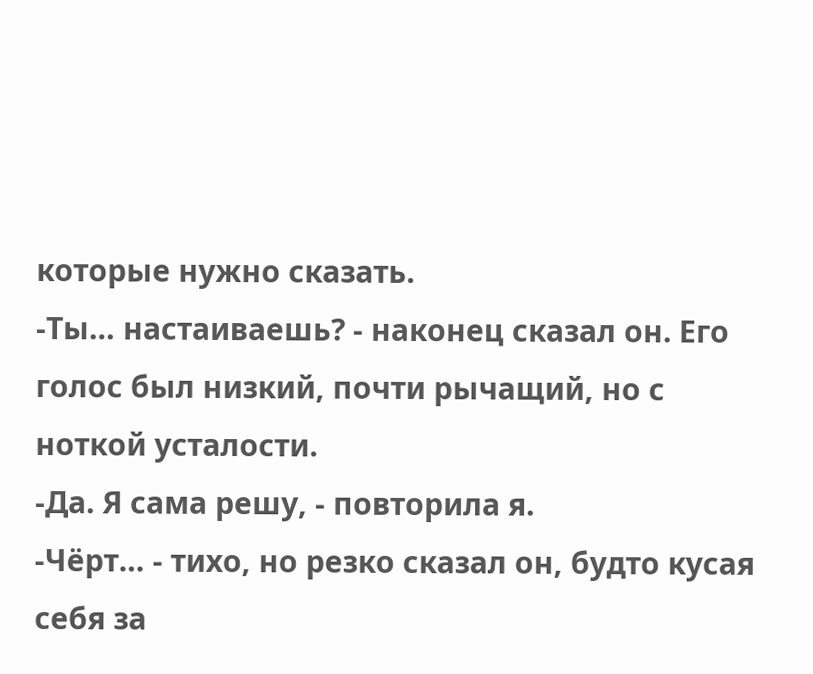которые нужно сказать.
-Ты… настаиваешь? - наконец сказал он. Его голос был низкий, почти рычащий, но с ноткой усталости.
-Да. Я сама решу, - повторила я.
-Чёрт… - тихо, но резко сказал он, будто кусая себя за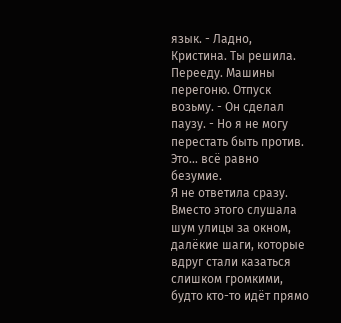язык. - Ладно, Кристина. Ты решила. Перееду. Машины перегоню. Отпуск возьму. - Он сделал паузу. - Но я не могу перестать быть против. Это… всё равно безумие.
Я не ответила сразу. Вместо этого слушала шум улицы за окном, далёкие шаги, которые вдруг стали казаться слишком громкими, будто кто-то идёт прямо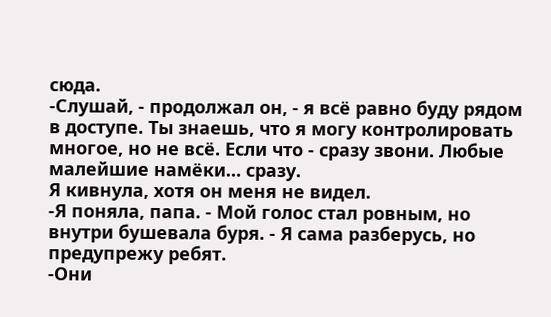сюда.
-Слушай, - продолжал он, - я всё равно буду рядом в доступе. Ты знаешь, что я могу контролировать многое, но не всё. Если что - сразу звони. Любые малейшие намёки… сразу.
Я кивнула, хотя он меня не видел.
-Я поняла, папа. - Мой голос стал ровным, но внутри бушевала буря. - Я сама разберусь, но предупрежу ребят.
-Они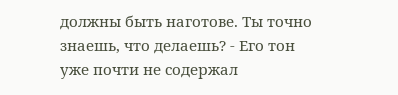должны быть наготове. Ты точно знаешь, что делаешь? - Его тон уже почти не содержал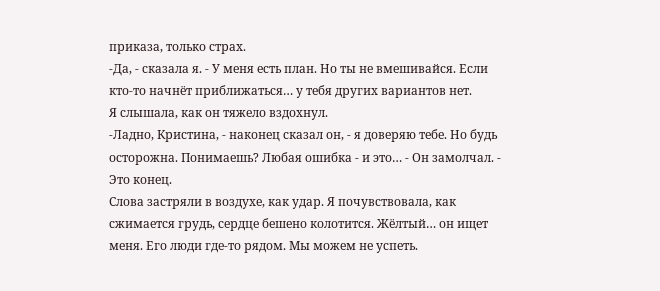приказа, только страх.
-Да, - сказала я. - У меня есть план. Но ты не вмешивайся. Если кто-то начнёт приближаться… у тебя других вариантов нет.
Я слышала, как он тяжело вздохнул.
-Ладно, Кристина, - наконец сказал он, - я доверяю тебе. Но будь осторожна. Понимаешь? Любая ошибка - и это… - Он замолчал. - Это конец.
Слова застряли в воздухе, как удар. Я почувствовала, как сжимается грудь, сердце бешено колотится. Жёлтый… он ищет меня. Его люди где-то рядом. Мы можем не успеть.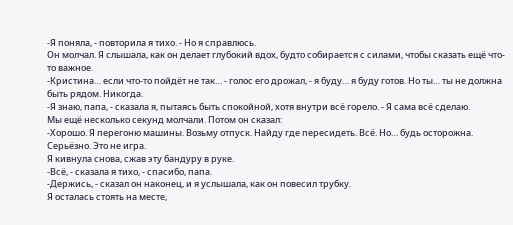-Я поняла, - повторила я тихо. - Но я справлюсь.
Он молчал. Я слышала, как он делает глубокий вдох, будто собирается с силами, чтобы сказать ещё что-то важное.
-Кристина… если что-то пойдёт не так… - голос его дрожал, - я буду… я буду готов. Но ты… ты не должна быть рядом. Никогда.
-Я знаю, папа, - сказала я, пытаясь быть спокойной, хотя внутри всё горело. - Я сама всё сделаю.
Мы ещё несколько секунд молчали. Потом он сказал:
-Хорошо. Я перегоню машины. Возьму отпуск. Найду где пересидеть. Всё. Но… будь осторожна. Серьёзно. Это не игра.
Я кивнула снова, сжав эту бандуру в руке.
-Всё, - сказала я тихо, - спасибо, папа.
-Держись, - сказал он наконец, и я услышала, как он повесил трубку.
Я осталась стоять на месте,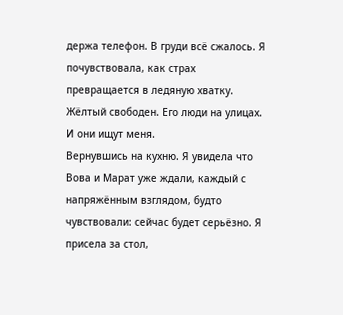держа телефон. В груди всё сжалось. Я почувствовала, как страх превращается в ледяную хватку. Жёлтый свободен. Его люди на улицах. И они ищут меня.
Вернувшись на кухню. Я увидела что Вова и Марат уже ждали, каждый с напряжённым взглядом, будто чувствовали: сейчас будет серьёзно. Я присела за стол,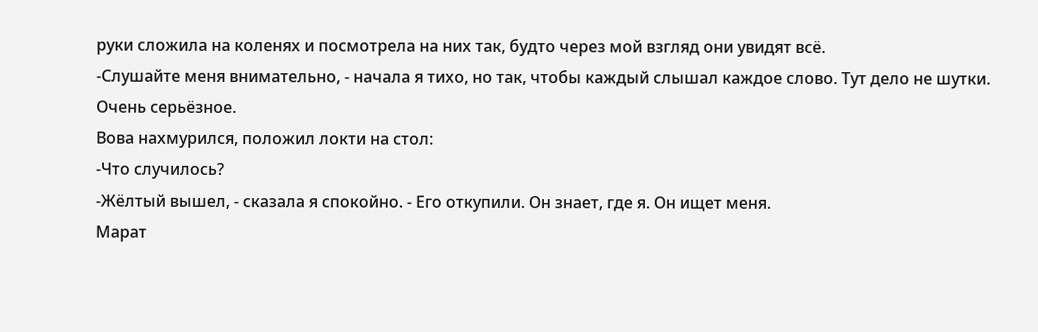руки сложила на коленях и посмотрела на них так, будто через мой взгляд они увидят всё.
-Слушайте меня внимательно, - начала я тихо, но так, чтобы каждый слышал каждое слово. Тут дело не шутки. Очень серьёзное.
Вова нахмурился, положил локти на стол:
-Что случилось?
-Жёлтый вышел, - сказала я спокойно. - Его откупили. Он знает, где я. Он ищет меня.
Марат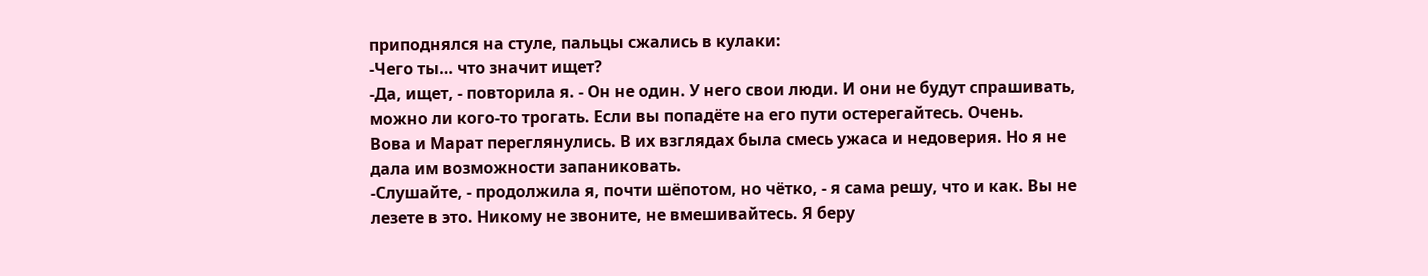приподнялся на стуле, пальцы сжались в кулаки:
-Чего ты… что значит ищет?
-Да, ищет, - повторила я. - Он не один. У него свои люди. И они не будут спрашивать, можно ли кого-то трогать. Если вы попадёте на его пути остерегайтесь. Очень.
Вова и Марат переглянулись. В их взглядах была смесь ужаса и недоверия. Но я не дала им возможности запаниковать.
-Слушайте, - продолжила я, почти шёпотом, но чётко, - я сама решу, что и как. Вы не лезете в это. Никому не звоните, не вмешивайтесь. Я беру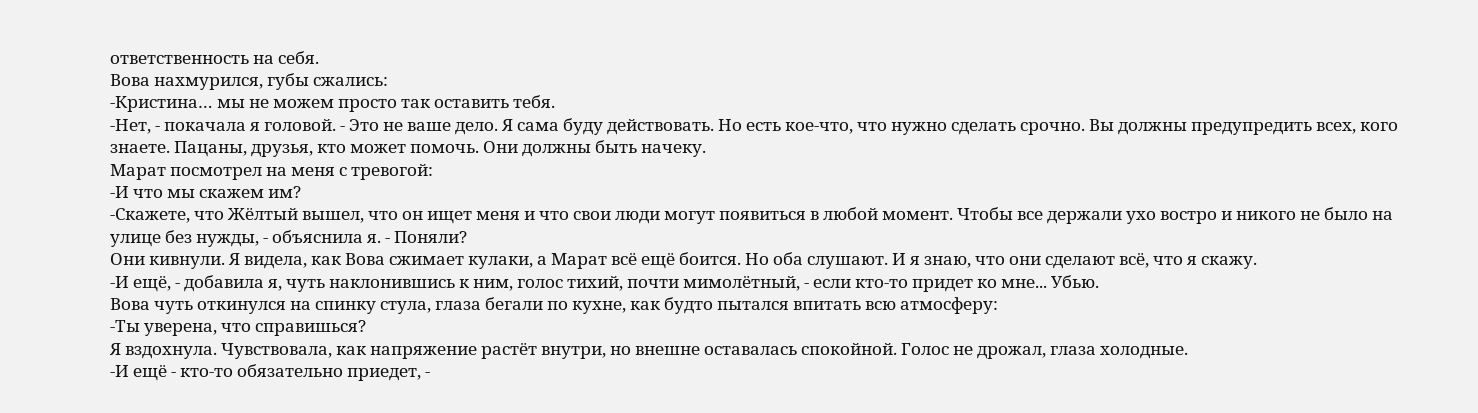ответственность на себя.
Вова нахмурился, губы сжались:
-Кристина… мы не можем просто так оставить тебя.
-Нет, - покачала я головой. - Это не ваше дело. Я сама буду действовать. Но есть кое-что, что нужно сделать срочно. Вы должны предупредить всех, кого знаете. Пацаны, друзья, кто может помочь. Они должны быть начеку.
Марат посмотрел на меня с тревогой:
-И что мы скажем им?
-Скажете, что Жёлтый вышел, что он ищет меня и что свои люди могут появиться в любой момент. Чтобы все держали ухо востро и никого не было на улице без нужды, - объяснила я. - Поняли?
Они кивнули. Я видела, как Вова сжимает кулаки, а Марат всё ещё боится. Но оба слушают. И я знаю, что они сделают всё, что я скажу.
-И ещё, - добавила я, чуть наклонившись к ним, голос тихий, почти мимолётный, - если кто-то придет ко мне... Убью.
Вова чуть откинулся на спинку стула, глаза бегали по кухне, как будто пытался впитать всю атмосферу:
-Ты уверена, что справишься?
Я вздохнула. Чувствовала, как напряжение растёт внутри, но внешне оставалась спокойной. Голос не дрожал, глаза холодные.
-И ещё - кто-то обязательно приедет, -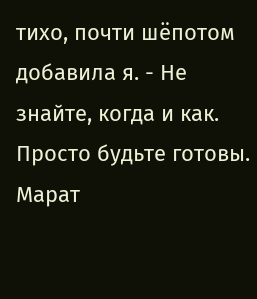тихо, почти шёпотом добавила я. - Не знайте, когда и как. Просто будьте готовы.
Марат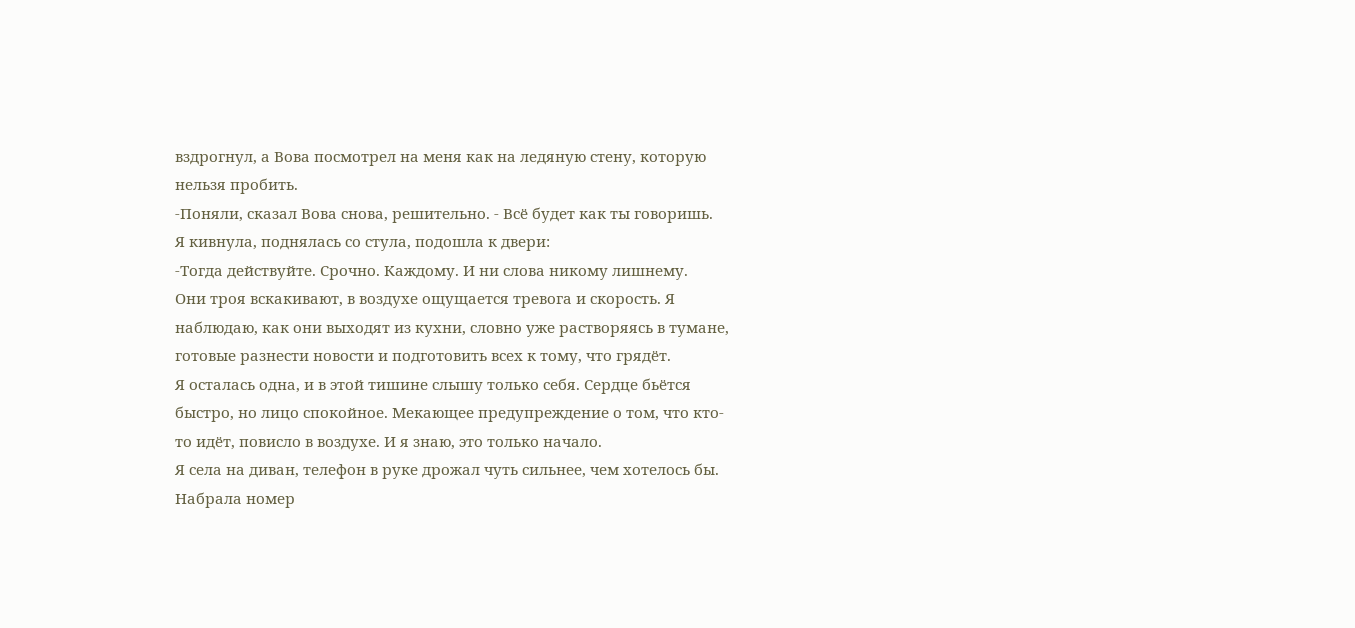вздрогнул, а Вова посмотрел на меня как на ледяную стену, которую нельзя пробить.
-Поняли, сказал Вова снова, решительно. - Всё будет как ты говоришь.
Я кивнула, поднялась со стула, подошла к двери:
-Тогда действуйте. Срочно. Каждому. И ни слова никому лишнему.
Они троя вскакивают, в воздухе ощущается тревога и скорость. Я наблюдаю, как они выходят из кухни, словно уже растворяясь в тумане, готовые разнести новости и подготовить всех к тому, что грядёт.
Я осталась одна, и в этой тишине слышу только себя. Сердце бьётся быстро, но лицо спокойное. Мекающее предупреждение о том, что кто-то идёт, повисло в воздухе. И я знаю, это только начало.
Я села на диван, телефон в руке дрожал чуть сильнее, чем хотелось бы. Набрала номер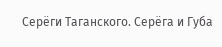Серёги Таганского. Серёга и Губа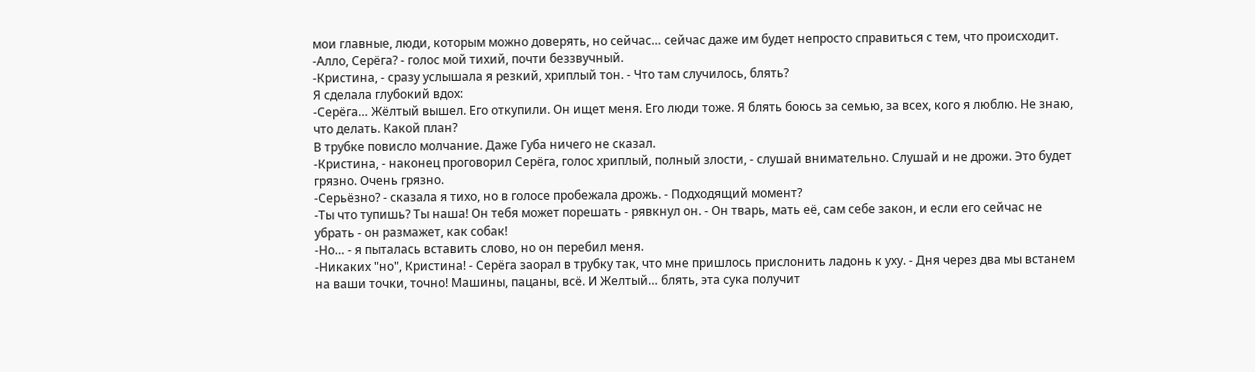мои главные, люди, которым можно доверять, но сейчас… сейчас даже им будет непросто справиться с тем, что происходит.
-Алло, Серёга? - голос мой тихий, почти беззвучный.
-Кристина, - сразу услышала я резкий, хриплый тон. - Что там случилось, блять?
Я сделала глубокий вдох:
-Серёга… Жёлтый вышел. Его откупили. Он ищет меня. Его люди тоже. Я блять боюсь за семью, за всех, кого я люблю. Не знаю, что делать. Какой план?
В трубке повисло молчание. Даже Губа ничего не сказал.
-Кристина, - наконец проговорил Серёга, голос хриплый, полный злости, - слушай внимательно. Слушай и не дрожи. Это будет грязно. Очень грязно.
-Серьёзно? - сказала я тихо, но в голосе пробежала дрожь. - Подходящий момент?
-Ты что тупишь? Ты наша! Он тебя может порешать - рявкнул он. - Он тварь, мать её, сам себе закон, и если его сейчас не убрать - он размажет, как собак!
-Но… - я пыталась вставить слово, но он перебил меня.
-Никаких "но", Кристина! - Серёга заорал в трубку так, что мне пришлось прислонить ладонь к уху. - Дня через два мы встанем на ваши точки, точно! Машины, пацаны, всё. И Желтый… блять, эта сука получит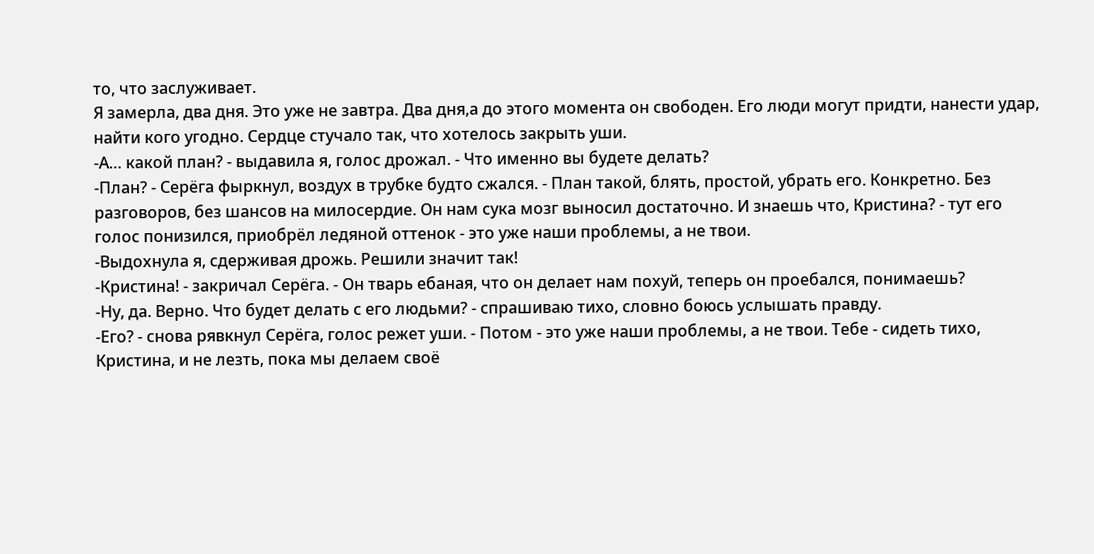то, что заслуживает.
Я замерла, два дня. Это уже не завтра. Два дня,а до этого момента он свободен. Его люди могут придти, нанести удар, найти кого угодно. Сердце стучало так, что хотелось закрыть уши.
-А… какой план? - выдавила я, голос дрожал. - Что именно вы будете делать?
-План? - Серёга фыркнул, воздух в трубке будто сжался. - План такой, блять, простой, убрать его. Конкретно. Без разговоров, без шансов на милосердие. Он нам сука мозг выносил достаточно. И знаешь что, Кристина? - тут его голос понизился, приобрёл ледяной оттенок - это уже наши проблемы, а не твои.
-Выдохнула я, сдерживая дрожь. Решили значит так!
-Кристина! - закричал Серёга. - Он тварь ебаная, что он делает нам похуй, теперь он проебался, понимаешь?
-Ну, да. Верно. Что будет делать с его людьми? - спрашиваю тихо, словно боюсь услышать правду.
-Его? - снова рявкнул Серёга, голос режет уши. - Потом - это уже наши проблемы, а не твои. Тебе - сидеть тихо, Кристина, и не лезть, пока мы делаем своё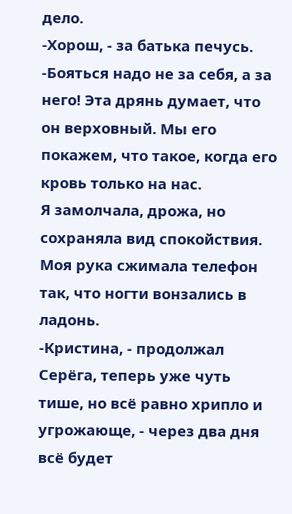дело.
-Хорош, - за батька печусь.
-Бояться надо не за себя, а за него! Эта дрянь думает, что он верховный. Мы его покажем, что такое, когда его кровь только на нас.
Я замолчала, дрожа, но сохраняла вид спокойствия. Моя рука сжимала телефон так, что ногти вонзались в ладонь.
-Кристина, - продолжал Серёга, теперь уже чуть тише, но всё равно хрипло и угрожающе, - через два дня всё будет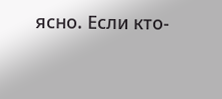ясно. Если кто-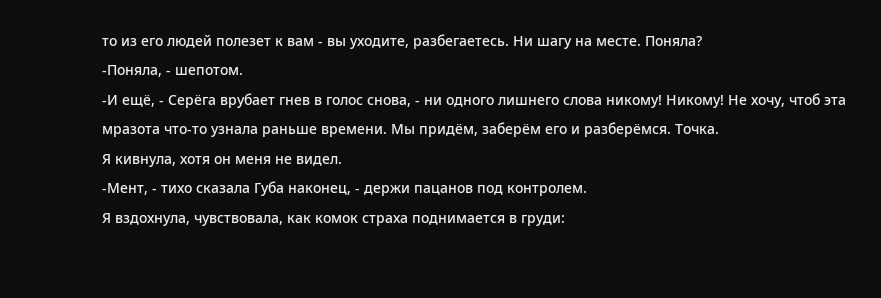то из его людей полезет к вам - вы уходите, разбегаетесь. Ни шагу на месте. Поняла?
-Поняла, - шепотом.
-И ещё, - Серёга врубает гнев в голос снова, - ни одного лишнего слова никому! Никому! Не хочу, чтоб эта мразота что-то узнала раньше времени. Мы придём, заберём его и разберёмся. Точка.
Я кивнула, хотя он меня не видел.
-Мент, - тихо сказала Губа наконец, - держи пацанов под контролем.
Я вздохнула, чувствовала, как комок страха поднимается в груди: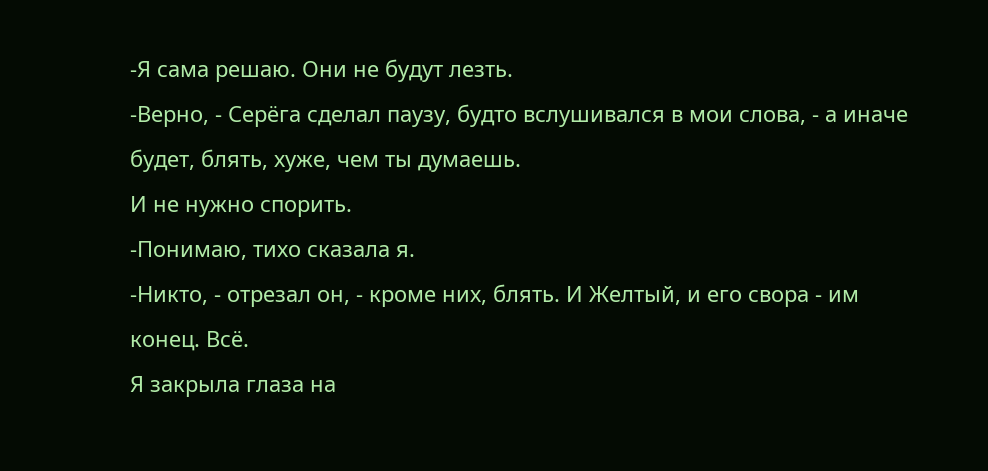-Я сама решаю. Они не будут лезть.
-Верно, - Серёга сделал паузу, будто вслушивался в мои слова, - а иначе будет, блять, хуже, чем ты думаешь.
И не нужно спорить.
-Понимаю, тихо сказала я.
-Никто, - отрезал он, - кроме них, блять. И Желтый, и его свора - им конец. Всё.
Я закрыла глаза на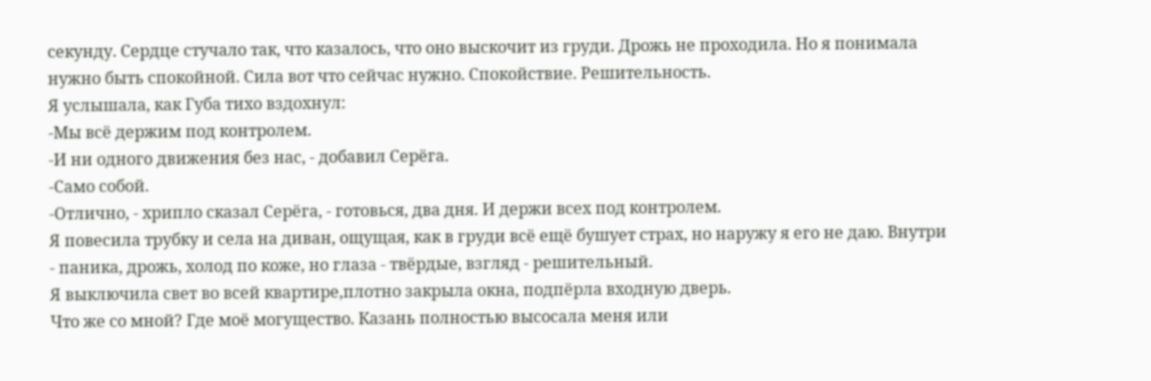секунду. Сердце стучало так, что казалось, что оно выскочит из груди. Дрожь не проходила. Но я понимала нужно быть спокойной. Сила вот что сейчас нужно. Спокойствие. Решительность.
Я услышала, как Губа тихо вздохнул:
-Мы всё держим под контролем.
-И ни одного движения без нас, - добавил Серёга.
-Само собой.
-Отлично, - хрипло сказал Серёга, - готовься, два дня. И держи всех под контролем.
Я повесила трубку и села на диван, ощущая, как в груди всё ещё бушует страх, но наружу я его не даю. Внутри - паника, дрожь, холод по коже, но глаза - твёрдые, взгляд - решительный.
Я выключила свет во всей квартире,плотно закрыла окна, подпёрла входную дверь.
Что же со мной? Где моё могущество. Казань полностью высосала меня или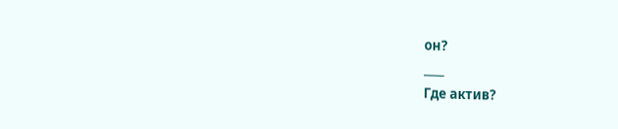он?
____
Где актив?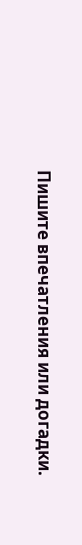Пишите впечатления или догадки.